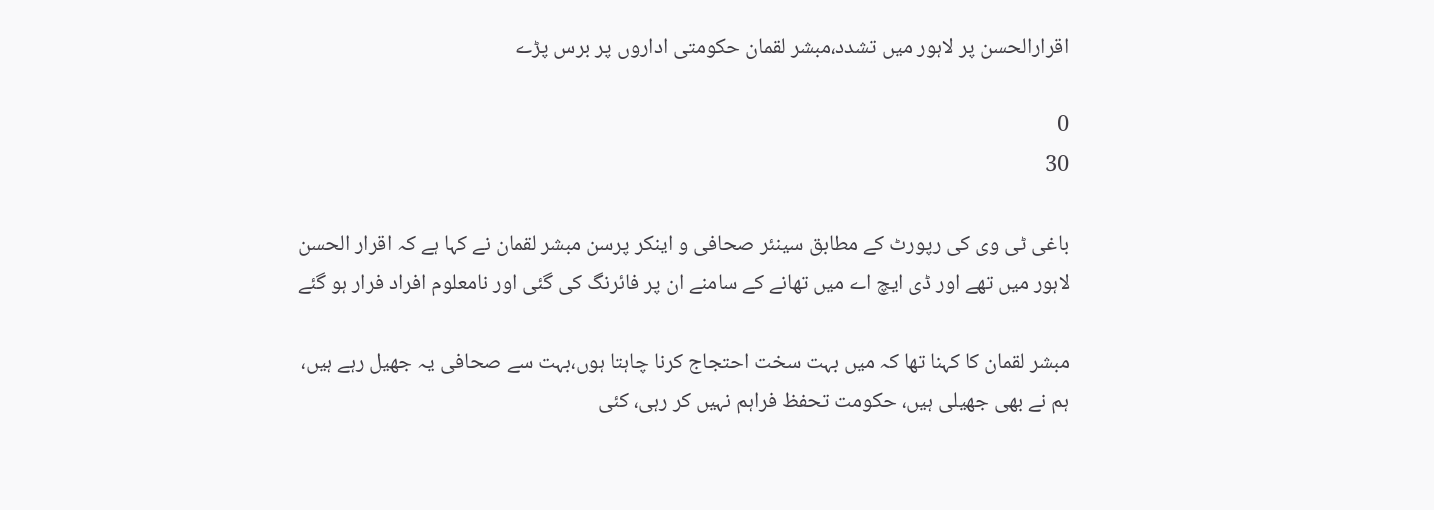اقرارالحسن پر لاہور میں تشدد،مبشر لقمان حکومتی اداروں پر برس پڑے

0
30

باغی ٹی وی کی رپورٹ کے مطابق سینئر صحافی و اینکر پرسن مبشر لقمان نے کہا ہے کہ اقرار الحسن لاہور میں تھے اور ڈی ایچ اے میں تھانے کے سامنے ان پر فائرنگ کی گئی اور نامعلوم افراد فرار ہو گئے

مبشر لقمان کا کہنا تھا کہ میں بہت سخت احتجاج کرنا چاہتا ہوں،بہت سے صحافی یہ جھیل رہے ہیں، ہم نے بھی جھیلی ہیں، حکومت تحفظ فراہم نہیں کر رہی، کئی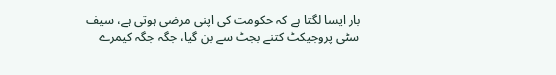بار ایسا لگتا ہے کہ حکومت کی اپنی مرضی ہوتی ہے، سیف سٹی پروجیکٹ کتنے بجٹ سے بن گیا، جگہ جگہ کیمرے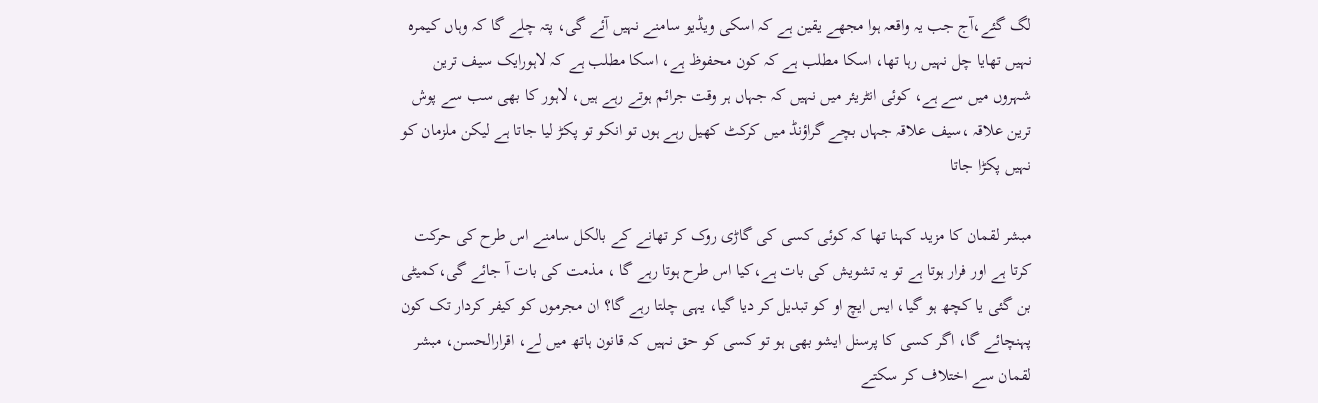لگ گئے،آج جب یہ واقعہ ہوا مجھے یقین ہے کہ اسکی ویڈیو سامنے نہیں آئے گی، پتہ چلے گا کہ وہاں کیمرہ نہیں تھایا چل نہیں رہا تھا، اسکا مطلب ہے کہ کون محفوظ ہے، اسکا مطلب ہے کہ لاہورایک سیف ترین شہروں میں سے ہے، کوئی انٹریئر میں نہیں کہ جہاں ہر وقت جرائم ہوتے رہے ہیں، لاہور کا بھی سب سے پوش ترین علاقہ ،سیف علاقہ جہاں بچے گراؤنڈ میں کرکٹ کھیل رہے ہوں تو انکو تو پکڑ لیا جاتا ہے لیکن ملزمان کو نہیں پکڑا جاتا

مبشر لقمان کا مزید کہنا تھا کہ کوئی کسی کی گاڑی روک کر تھانے کے بالکل سامنے اس طرح کی حرکت کرتا ہے اور فرار ہوتا ہے تو یہ تشویش کی بات ہے،کیا اس طرح ہوتا رہے گا ، مذمت کی بات آ جائے گی،کمیٹی بن گئی یا کچھ ہو گیا، ایس ایچ او کو تبدیل کر دیا گیا، یہی چلتا رہے گا؟ ان مجرموں کو کیفر کردار تک کون پہنچائے گا، اگر کسی کا پرسنل ایشو بھی ہو تو کسی کو حق نہیں کہ قانون ہاتھ میں لے، اقرارالحسن، مبشر لقمان سے اختلاف کر سکتے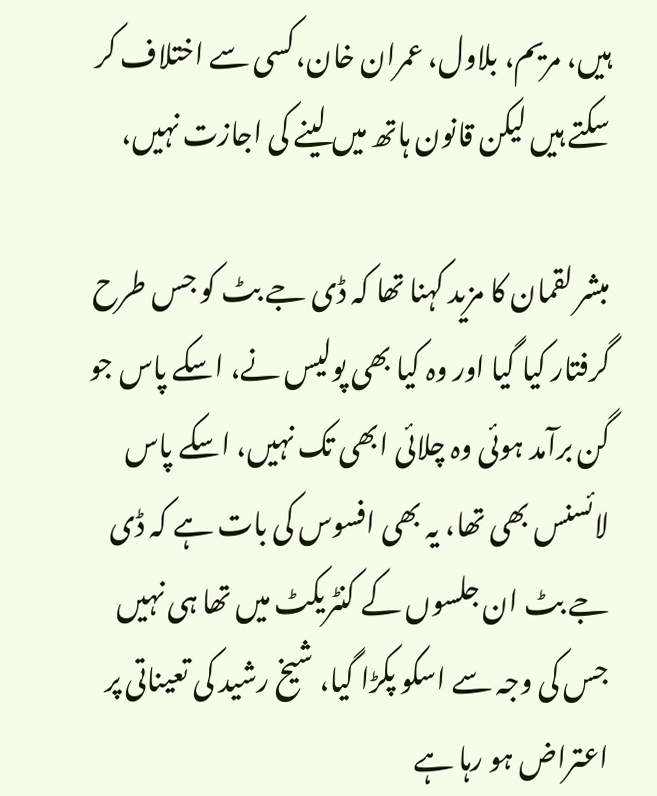ہیں، مریم، بلاول، عمران خان،کسی سے اختلاف کر سکتے ہیں لیکن قانون ہاتھ میں لینے کی اجازت نہیں،

مبشر لقمان کا مزید کہنا تھا کہ ڈی جے بٹ کو جس طرح گرفتار کیا گیا اور وہ کیا بھی پولیس نے، اسکے پاس جو گن برآمد ہوئی وہ چلائی ابھی تک نہیں، اسکے پاس لائسنس بھی تھا، یہ بھی افسوس کی بات ہے کہ ڈی جے بٹ ان جلسوں کے کنٹریکٹ میں تھا ہی نہیں جس کی وجہ سے اسکو پکڑا گیا، شیخ رشید کی تعیناتی پر اعتراض ہو رہا ہے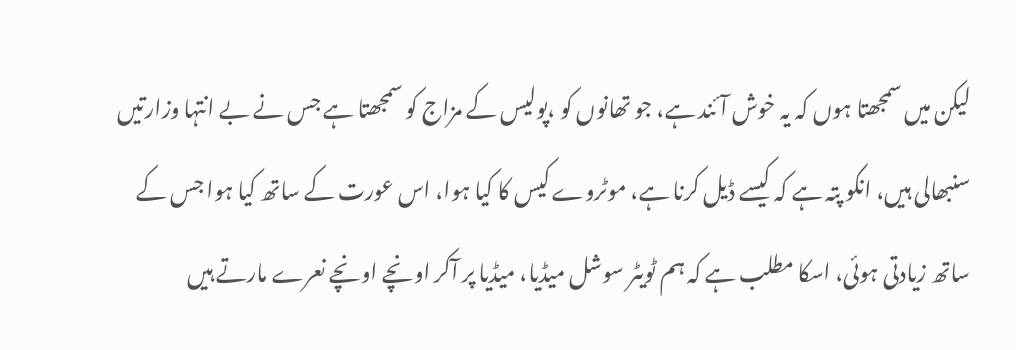لیکن میں سمجھتا ہوں کہ یہ خوش آئند ہے، جو تھانوں کو ،پولیس کے مزاج کو سمجھتا ہے جس نے بے انتہا وزارتیں سنبھالی ہیں، انکو پتہ ہے کہ کیسے ڈیل کرنا ہے، موٹروے کیس کا کیا ہوا، اس عورت کے ساتھ کیا ہوا جس کے ساتھ زیادتی ہوئی، اسکا مطلب ہے کہ ہم ٹویٹر سوشل میڈیا، میڈیا پر آ‌کر اونچے اونچے نعرے مارتے ہیں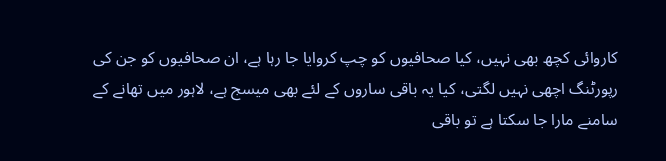کاروائی کچھ بھی نہیں، کیا صحافیوں کو چپ کروایا جا رہا ہے، ان صحافیوں کو جن کی رپورٹنگ اچھی نہیں لگتی، کیا یہ باقی ساروں کے لئے بھی میسج ہے، لاہور میں تھانے کے سامنے مارا جا سکتا ہے تو باقی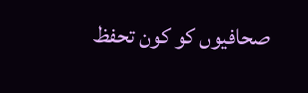صحافیوں کو کون تحفظ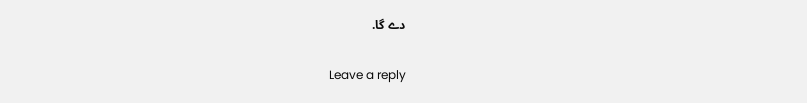دے گا.

Leave a reply